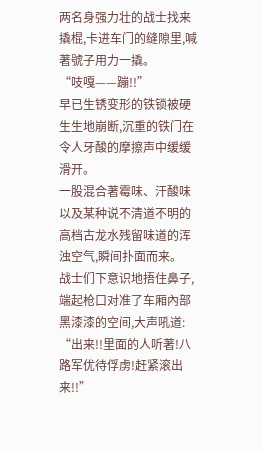两名身强力壮的战士找来撬棍,卡进车门的缝隙里,喊著號子用力一撬。
“吱嘎——蹦!!”
早已生锈变形的铁锁被硬生生地崩断,沉重的铁门在令人牙酸的摩擦声中缓缓滑开。
一股混合著霉味、汗酸味以及某种说不清道不明的高档古龙水残留味道的浑浊空气,瞬间扑面而来。
战士们下意识地捂住鼻子,端起枪口对准了车厢內部黑漆漆的空间,大声吼道:
“出来!!里面的人听著!八路军优待俘虏!赶紧滚出来!!”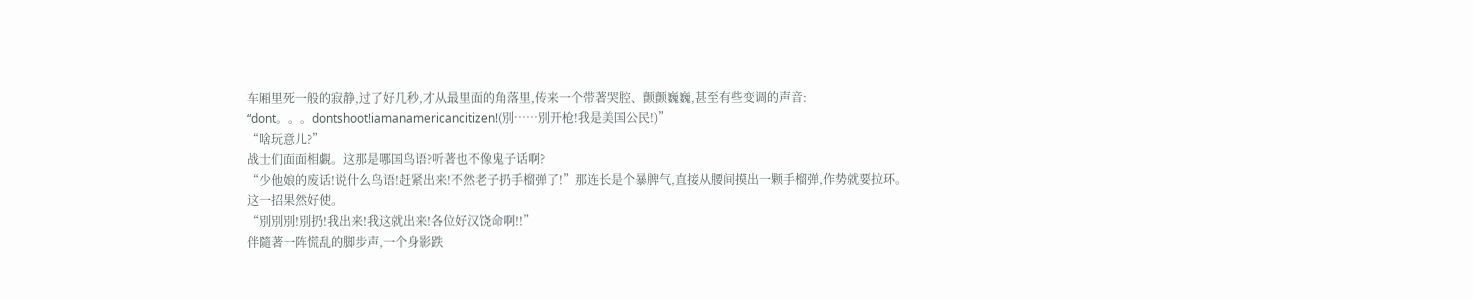车厢里死一般的寂静,过了好几秒,才从最里面的角落里,传来一个带著哭腔、颤颤巍巍,甚至有些变调的声音:
“dont。。。dontshoot!iamanamericancitizen!(別……別开枪!我是美国公民!)”
“啥玩意儿?”
战士们面面相覷。这那是哪国鸟语?听著也不像鬼子话啊?
“少他娘的废话!说什么鸟语!赶紧出来!不然老子扔手榴弹了!”那连长是个暴脾气,直接从腰间摸出一颗手榴弹,作势就要拉环。
这一招果然好使。
“別別別!別扔!我出来!我这就出来!各位好汉饶命啊!!”
伴隨著一阵慌乱的脚步声,一个身影跌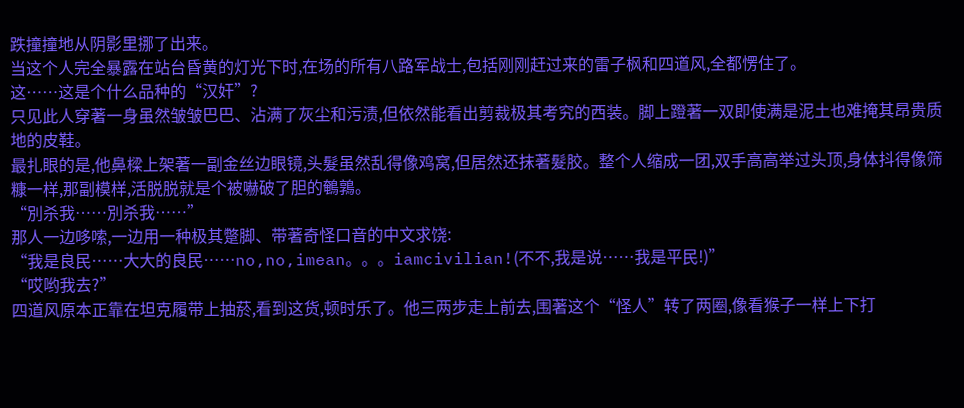跌撞撞地从阴影里挪了出来。
当这个人完全暴露在站台昏黄的灯光下时,在场的所有八路军战士,包括刚刚赶过来的雷子枫和四道风,全都愣住了。
这……这是个什么品种的“汉奸”?
只见此人穿著一身虽然皱皱巴巴、沾满了灰尘和污渍,但依然能看出剪裁极其考究的西装。脚上蹬著一双即使满是泥土也难掩其昂贵质地的皮鞋。
最扎眼的是,他鼻樑上架著一副金丝边眼镜,头髮虽然乱得像鸡窝,但居然还抹著髮胶。整个人缩成一团,双手高高举过头顶,身体抖得像筛糠一样,那副模样,活脱脱就是个被嚇破了胆的鵪鶉。
“別杀我……別杀我……”
那人一边哆嗦,一边用一种极其蹩脚、带著奇怪口音的中文求饶:
“我是良民……大大的良民……no,no,imean。。。iamcivilian!(不不,我是说……我是平民!)”
“哎哟我去?”
四道风原本正靠在坦克履带上抽菸,看到这货,顿时乐了。他三两步走上前去,围著这个“怪人”转了两圈,像看猴子一样上下打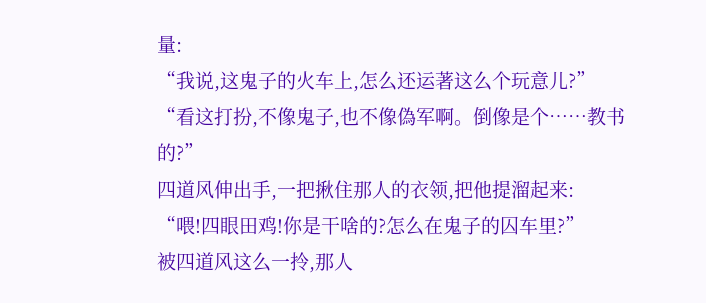量:
“我说,这鬼子的火车上,怎么还运著这么个玩意儿?”
“看这打扮,不像鬼子,也不像偽军啊。倒像是个……教书的?”
四道风伸出手,一把揪住那人的衣领,把他提溜起来:
“喂!四眼田鸡!你是干啥的?怎么在鬼子的囚车里?”
被四道风这么一拎,那人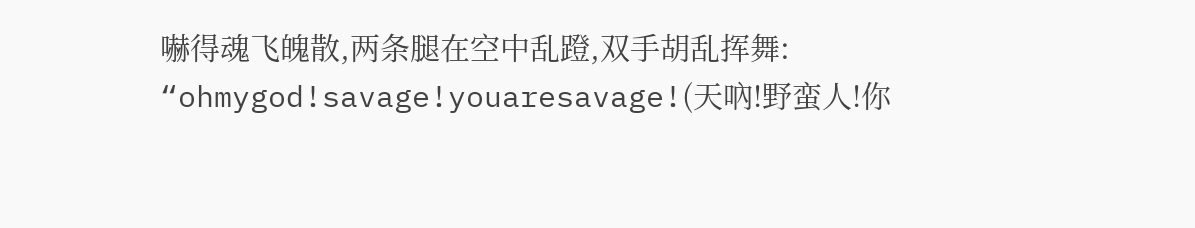嚇得魂飞魄散,两条腿在空中乱蹬,双手胡乱挥舞:
“ohmygod!savage!youaresavage!(天吶!野蛮人!你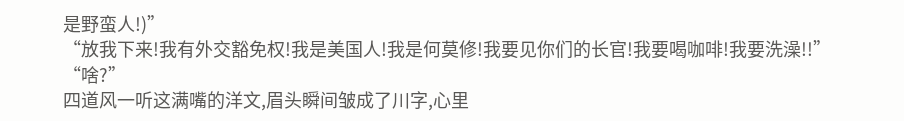是野蛮人!)”
“放我下来!我有外交豁免权!我是美国人!我是何莫修!我要见你们的长官!我要喝咖啡!我要洗澡!!”
“啥?”
四道风一听这满嘴的洋文,眉头瞬间皱成了川字,心里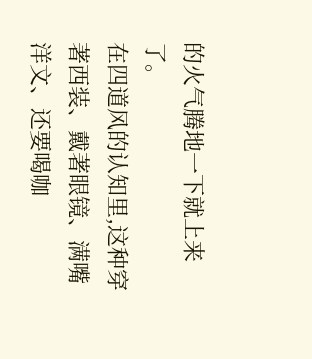的火气腾地一下就上来了。
在四道风的认知里,这种穿著西装、戴著眼镜、满嘴洋文、还要喝咖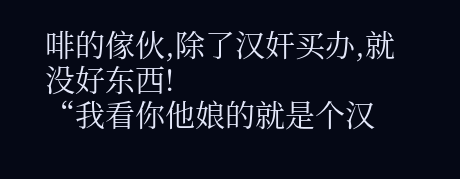啡的傢伙,除了汉奸买办,就没好东西!
“我看你他娘的就是个汉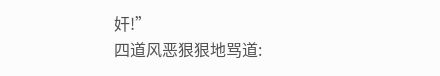奸!”
四道风恶狠狠地骂道: